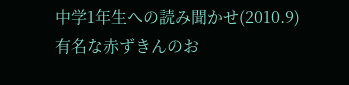中学1年生への読み聞かせ(2010.9)
有名な赤ずきんのお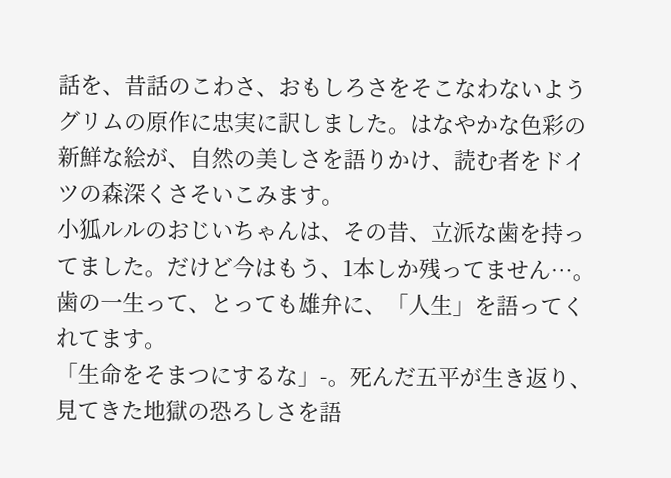話を、昔話のこわさ、おもしろさをそこなわないようグリムの原作に忠実に訳しました。はなやかな色彩の新鮮な絵が、自然の美しさを語りかけ、読む者をドイツの森深くさそいこみます。
小狐ルルのおじいちゃんは、その昔、立派な歯を持ってました。だけど今はもう、1本しか残ってません…。歯の一生って、とっても雄弁に、「人生」を語ってくれてます。
「生命をそまつにするな」-。死んだ五平が生き返り、見てきた地獄の恐ろしさを語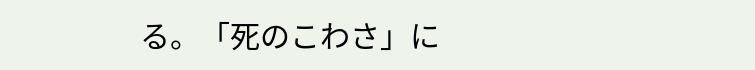る。「死のこわさ」に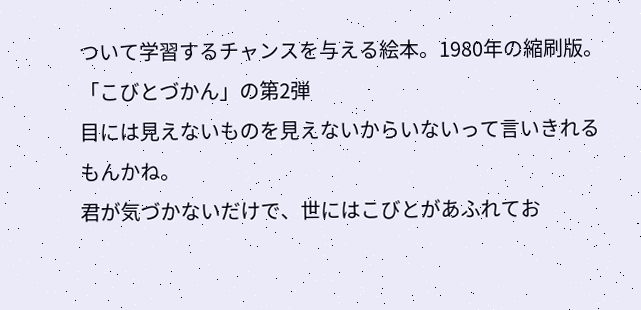ついて学習するチャンスを与える絵本。1980年の縮刷版。
「こびとづかん」の第2弾
目には見えないものを見えないからいないって言いきれるもんかね。
君が気づかないだけで、世にはこびとがあふれてお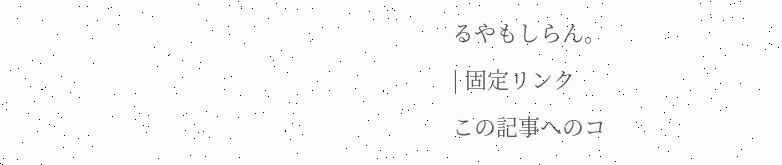るやもしらん。
| 固定リンク
この記事へのコ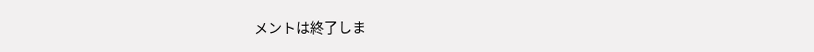メントは終了しま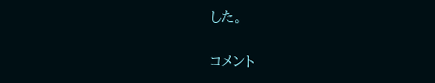した。

コメント